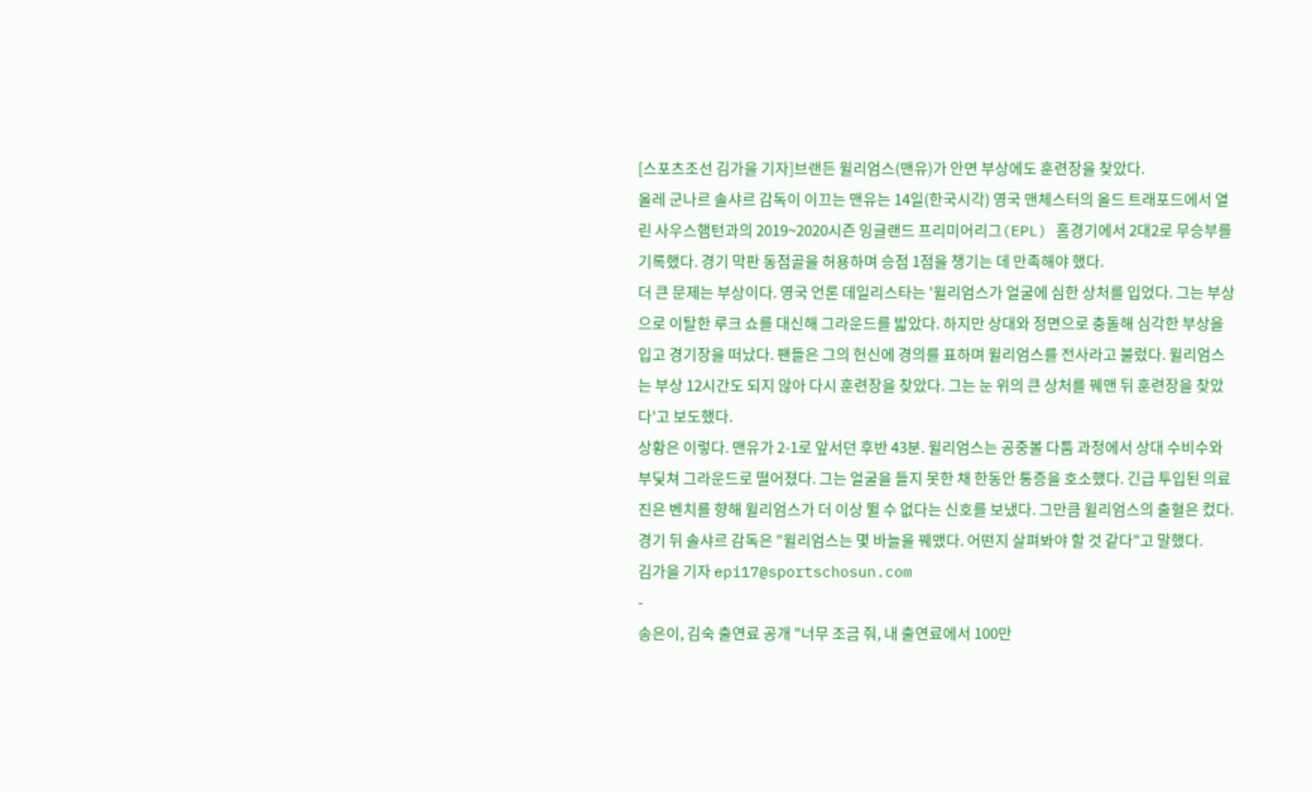[스포츠조선 김가을 기자]브랜든 윌리엄스(맨유)가 안면 부상에도 훈련장을 찾았다.
올레 군나르 솔샤르 감독이 이끄는 맨유는 14일(한국시각) 영국 맨체스터의 올드 트래포드에서 열린 사우스햄턴과의 2019~2020시즌 잉글랜드 프리미어리그(EPL) 홈경기에서 2대2로 무승부를 기록했다. 경기 막판 동점골을 허용하며 승점 1점을 챙기는 데 만족해야 했다.
더 큰 문제는 부상이다. 영국 언론 데일리스타는 '윌리엄스가 얼굴에 심한 상처를 입었다. 그는 부상으로 이탈한 루크 쇼를 대신해 그라운드를 밟았다. 하지만 상대와 정면으로 충돌해 심각한 부상을 입고 경기장을 떠났다. 팬들은 그의 헌신에 경의를 표하며 윌리엄스를 전사라고 불렀다. 윌리엄스는 부상 12시간도 되지 않아 다시 훈련장을 찾았다. 그는 눈 위의 큰 상처를 꿰맨 뒤 훈련장을 찾았다'고 보도했다.
상황은 이렇다. 맨유가 2-1로 앞서던 후반 43분. 윌리엄스는 공중볼 다툼 과정에서 상대 수비수와 부딪쳐 그라운드로 떨어졌다. 그는 얼굴을 들지 못한 채 한동안 통증을 호소했다. 긴급 투입된 의료진은 벤치를 향해 윌리엄스가 더 이상 뛸 수 없다는 신호를 보냈다. 그만큼 윌리엄스의 출혈은 컸다.
경기 뒤 솔샤르 감독은 "윌리엄스는 몇 바늘을 꿰맸다. 어떤지 살펴봐야 할 것 같다"고 말했다.
김가을 기자 epi17@sportschosun.com
-
송은이, 김숙 출연료 공개 "너무 조금 줘, 내 출연료에서 100만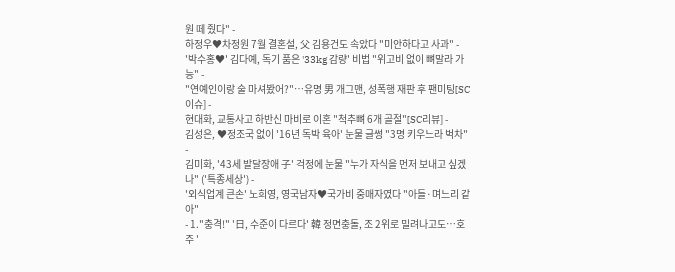원 떼 줬다" -
하정우♥차정원 7월 결혼설, 父 김용건도 속았다 "미안하다고 사과" -
'박수홍♥' 김다예, 독기 품은 '33kg 감량' 비법 "위고비 없이 뼈말라 가능" -
"연예인이랑 술 마셔봤어?"…유명 男 개그맨, 성폭행 재판 후 팬미팅[SC이슈] -
현대화, 교통사고 하반신 마비로 이혼 "척추뼈 6개 골절"[SC리뷰] -
김성은, ♥정조국 없이 '16년 독박 육아' 눈물 글썽 "3명 키우느라 벅차" -
김미화, '43세 발달장애 子' 걱정에 눈물 "누가 자식을 먼저 보내고 싶겠나" ('특종세상') -
'외식업계 큰손' 노희영, 영국남자♥국가비 중매자였다 "아들·며느리 같아"
- 1."충격!" '日, 수준이 다르다' 韓 정면충돌, 조 2위로 밀려나고도…호주 '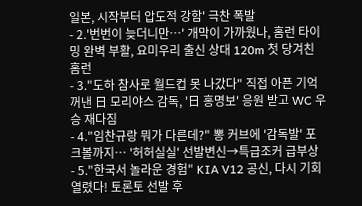일본, 시작부터 압도적 강함' 극찬 폭발
- 2.'번번이 늦더니만…' 개막이 가까웠나, 홈런 타이밍 완벽 부활, 요미우리 출신 상대 120m 첫 당겨친 홈런
- 3."도하 참사로 월드컵 못 나갔다" 직접 아픈 기억 꺼낸 日 모리야스 감독, '日 홍명보' 응원 받고 WC 우승 재다짐
- 4."임찬규랑 뭐가 다른데?" 뽕 커브에 '감독발' 포크볼까지… '허허실실' 선발변신→특급조커 급부상
- 5."한국서 놀라운 경험" KIA V12 공신, 다시 기회 열렸다! 토론토 선발 후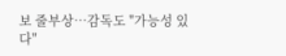보 줄부상…감독도 "가능성 있다"